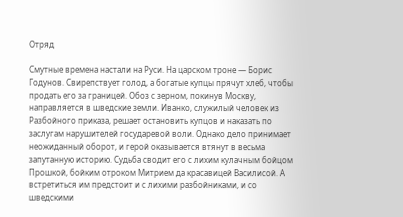Отряд

Смутные времена настали на Руси. На царском троне — Борис Годунов. Свирепствует голод, а богатые купцы прячут хлеб, чтобы продать его за границей. Обоз с зерном, покинув Москву, направляется в шведские земли. Иванко, служилый человек из Разбойного приказа, решает остановить купцов и наказать по заслугам нарушителей государевой воли. Однако дело принимает неожиданный оборот, и герой оказывается втянут в весьма запутанную историю. Судьба сводит его с лихим кулачным бойцом Прошкой, бойким отроком Митрием да красавицей Василисой. А встретиться им предстоит и с лихими разбойниками, и со шведскими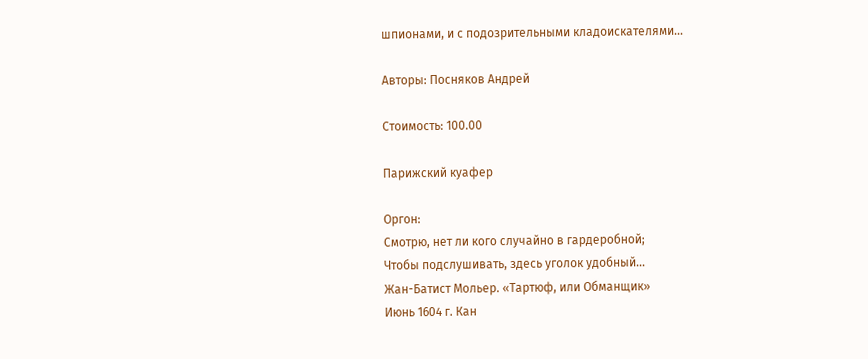шпионами, и с подозрительными кладоискателями…

Авторы: Посняков Андрей

Стоимость: 100.00

Парижский куафер

Оргон:
Смотрю, нет ли кого случайно в гардеробной;
Чтобы подслушивать, здесь уголок удобный…
Жан-Батист Мольер. «Тартюф, или Обманщик»
Июнь 1604 г. Кан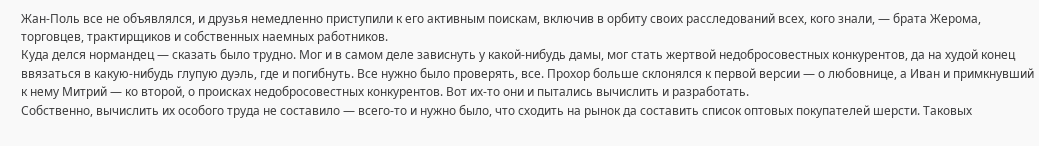Жан-Поль все не объявлялся, и друзья немедленно приступили к его активным поискам, включив в орбиту своих расследований всех, кого знали, — брата Жерома, торговцев, трактирщиков и собственных наемных работников.
Куда делся нормандец — сказать было трудно. Мог и в самом деле зависнуть у какой-нибудь дамы, мог стать жертвой недобросовестных конкурентов, да на худой конец ввязаться в какую-нибудь глупую дуэль, где и погибнуть. Все нужно было проверять, все. Прохор больше склонялся к первой версии — о любовнице, а Иван и примкнувший к нему Митрий — ко второй, о происках недобросовестных конкурентов. Вот их-то они и пытались вычислить и разработать.
Собственно, вычислить их особого труда не составило — всего-то и нужно было, что сходить на рынок да составить список оптовых покупателей шерсти. Таковых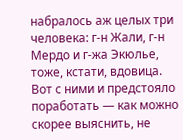набралось аж целых три человека: г-н Жали, г-н Мердо и г-жа Экюлье, тоже, кстати, вдовица. Вот с ними и предстояло поработать — как можно скорее выяснить, не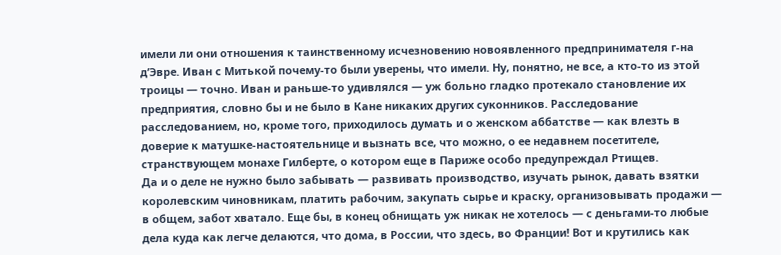имели ли они отношения к таинственному исчезновению новоявленного предпринимателя г-на д’Эвре. Иван с Митькой почему-то были уверены, что имели. Ну, понятно, не все, а кто-то из этой троицы — точно. Иван и раньше-то удивлялся — уж больно гладко протекало становление их предприятия, словно бы и не было в Кане никаких других суконников. Расследование расследованием, но, кроме того, приходилось думать и о женском аббатстве — как влезть в доверие к матушке-настоятельнице и вызнать все, что можно, о ее недавнем посетителе, странствующем монахе Гилберте, о котором еще в Париже особо предупреждал Ртищев.
Да и о деле не нужно было забывать — развивать производство, изучать рынок, давать взятки королевским чиновникам, платить рабочим, закупать сырье и краску, организовывать продажи — в общем, забот хватало. Еще бы, в конец обнищать уж никак не хотелось — с деньгами-то любые дела куда как легче делаются, что дома, в России, что здесь, во Франции! Вот и крутились как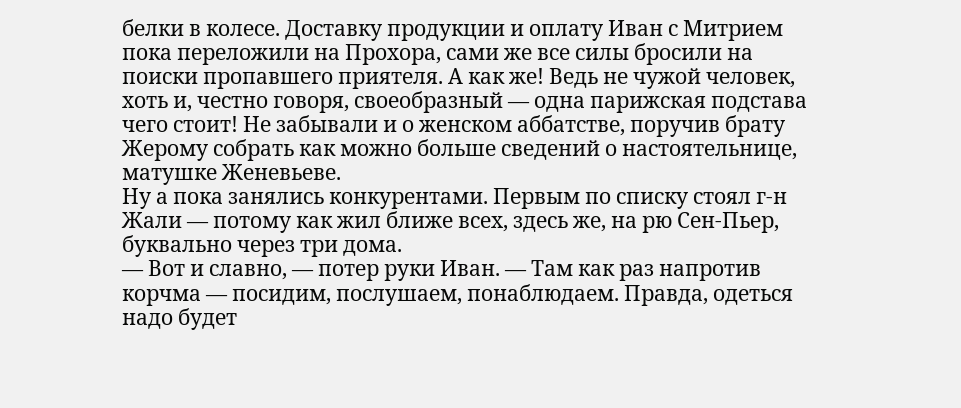белки в колесе. Доставку продукции и оплату Иван с Митрием пока переложили на Прохора, сами же все силы бросили на поиски пропавшего приятеля. А как же! Ведь не чужой человек, хоть и, честно говоря, своеобразный — одна парижская подстава чего стоит! Не забывали и о женском аббатстве, поручив брату Жерому собрать как можно больше сведений о настоятельнице, матушке Женевьеве.
Ну а пока занялись конкурентами. Первым по списку стоял г-н Жали — потому как жил ближе всех, здесь же, на рю Сен-Пьер, буквально через три дома.
— Вот и славно, — потер руки Иван. — Там как раз напротив корчма — посидим, послушаем, понаблюдаем. Правда, одеться надо будет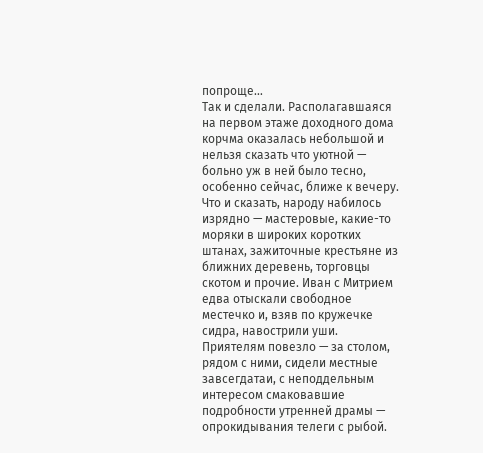попроще…
Так и сделали. Располагавшаяся на первом этаже доходного дома корчма оказалась небольшой и нельзя сказать что уютной — больно уж в ней было тесно, особенно сейчас, ближе к вечеру. Что и сказать, народу набилось изрядно — мастеровые, какие-то моряки в широких коротких штанах, зажиточные крестьяне из ближних деревень, торговцы скотом и прочие. Иван с Митрием едва отыскали свободное местечко и, взяв по кружечке сидра, навострили уши. Приятелям повезло — за столом, рядом с ними, сидели местные завсегдатаи, с неподдельным интересом смаковавшие подробности утренней драмы — опрокидывания телеги с рыбой.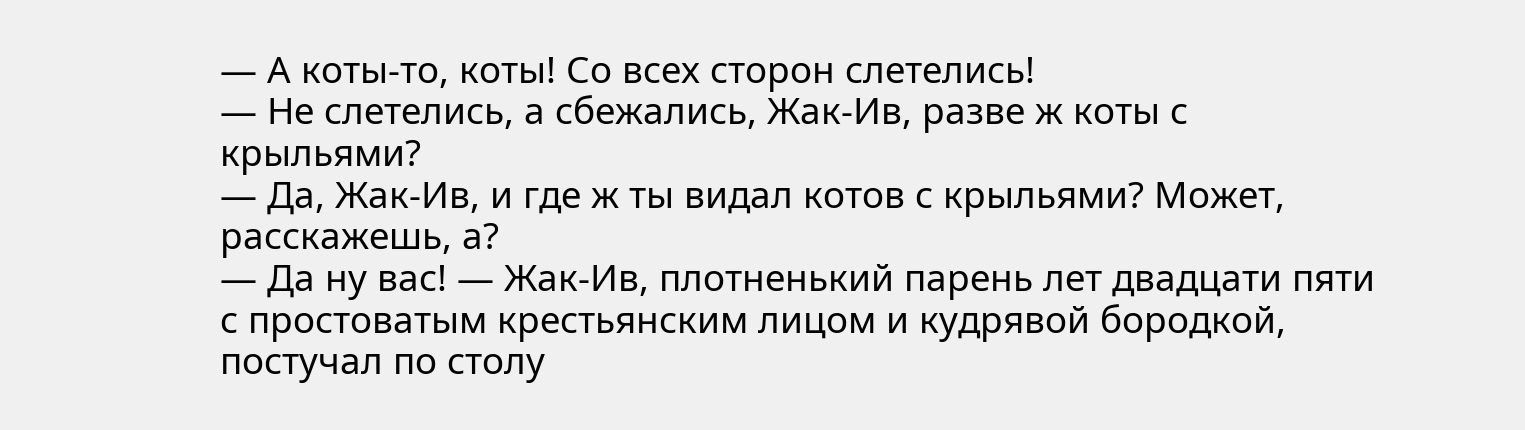— А коты-то, коты! Со всех сторон слетелись!
— Не слетелись, а сбежались, Жак-Ив, разве ж коты с крыльями?
— Да, Жак-Ив, и где ж ты видал котов с крыльями? Может, расскажешь, а?
— Да ну вас! — Жак-Ив, плотненький парень лет двадцати пяти с простоватым крестьянским лицом и кудрявой бородкой, постучал по столу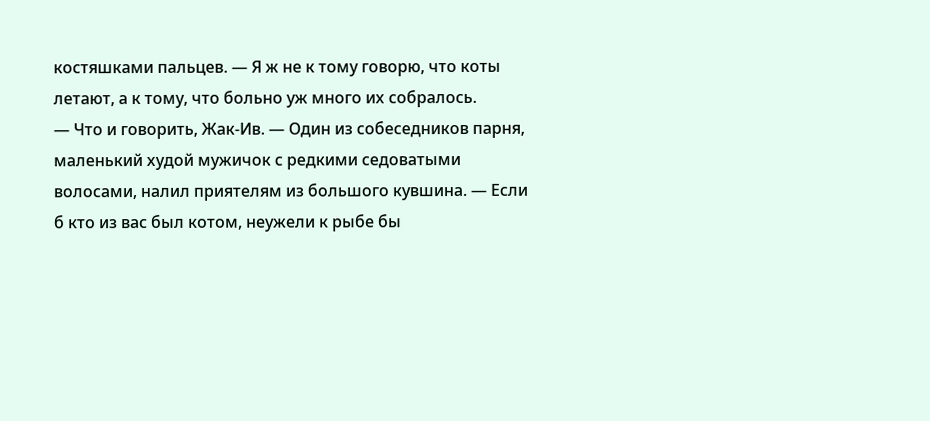костяшками пальцев. — Я ж не к тому говорю, что коты летают, а к тому, что больно уж много их собралось.
— Что и говорить, Жак-Ив. — Один из собеседников парня, маленький худой мужичок с редкими седоватыми волосами, налил приятелям из большого кувшина. — Если б кто из вас был котом, неужели к рыбе бы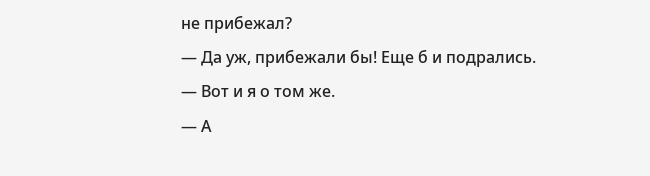не прибежал?
— Да уж, прибежали бы! Еще б и подрались.
— Вот и я о том же.
— А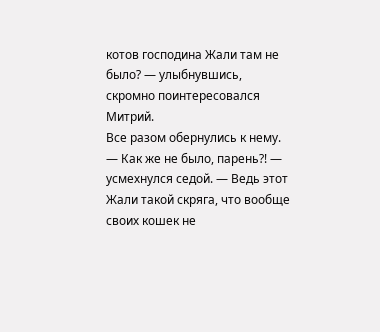котов господина Жали там не было? — улыбнувшись, скромно поинтересовался Митрий.
Все разом обернулись к нему.
— Как же не было, парень?! — усмехнулся седой. — Ведь этот Жали такой скряга, что вообще своих кошек не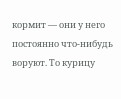кормит — они у него постоянно что-нибудь воруют. То курицу